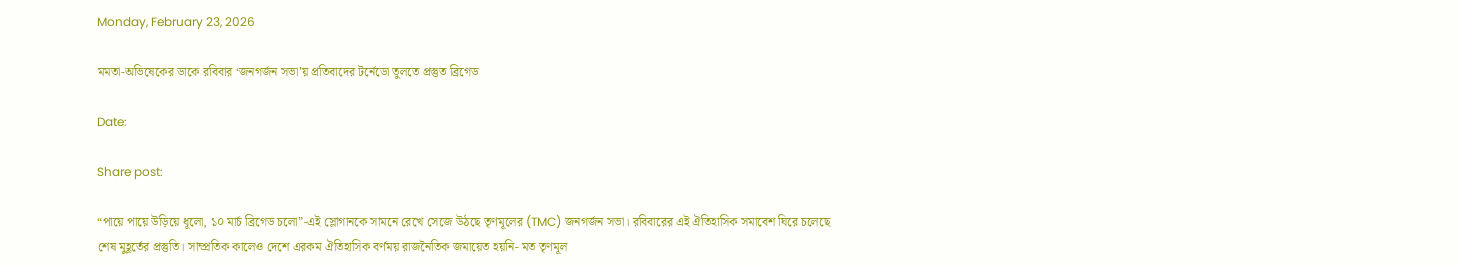Monday, February 23, 2026

মমতা-অভিষেকের ডাকে রবিবার ‘জনগর্জন সভা’য় প্রতিবাদের টর্নেডো তুলতে প্রস্তুত ব্রিগেড

Date:

Share post:

“পায়ে পায়ে উড়িয়ে ধূলো, ১০ মার্চ ব্রিগেড চলো”-এই স্লোগানকে সামনে রেখে সেজে উঠছে তৃণমূলের (TMC) জনগর্জন সভা। রবিবারের এই ঐতিহাসিক সমাবেশ ঘিরে চলেছে শেষ মুহূর্তের প্রস্তুতি। সাম্প্রতিক কালেও দেশে এরকম ঐতিহাসিক বর্ণময় রাজনৈতিক জমায়েত হয়নি- মত তৃণমূল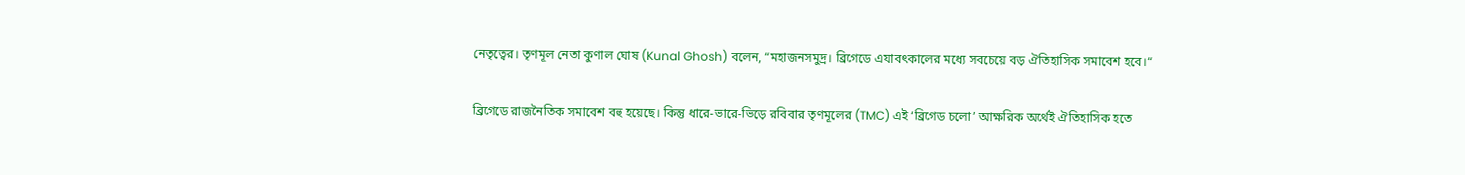নেতৃত্বের। তৃণমূল নেতা কুণাল ঘোষ (Kunal Ghosh) বলেন, “মহাজনসমুদ্র। ব্রিগেডে এযাবৎকালের মধ্যে সবচেয়ে বড় ঐতিহাসিক সমাবেশ হবে।“

ব্রিগেডে রাজনৈতিক সমাবেশ বহু হয়েছে। কিন্তু ধারে-ভারে-ভিড়ে রবিবার তৃণমূলের (TMC) এই ‘ব্রিগেড চলো’ আক্ষরিক অর্থেই ঐতিহাসিক হতে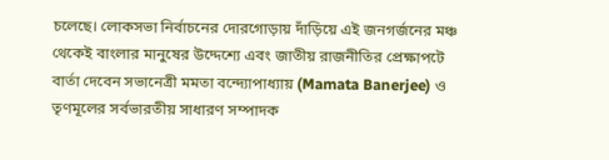চলেছে। লোকসভা নির্বাচনের দোরগোড়ায় দাঁড়িয়ে এই জনগর্জনের মঞ্চ থেকেই বাংলার মানুষের উদ্দেশ্যে এবং জাতীয় রাজনীতির প্রেক্ষাপটে বার্তা দেবেন সভানেত্রী মমতা বন্দ্যোপাধ্যায় (Mamata Banerjee) ও তৃণমূলের সর্বভারতীয় সাধারণ সম্পাদক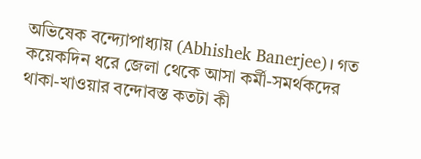অভিষেক বন্দ্যোপাধ্যায় (Abhishek Banerjee)। গত কয়েকদিন ধরে জেলা থেকে আসা কর্মী-সমর্থকদের থাকা-খাওয়ার বন্দোবস্ত কতটা কী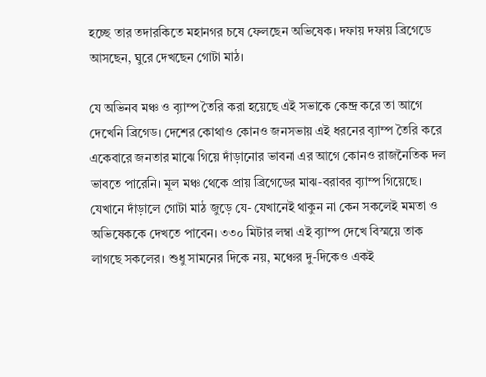হচ্ছে তার তদারকিতে মহানগর চষে ফেলছেন অভিষেক। দফায় দফায় ব্রিগেডে আসছেন, ঘুরে দেখছেন গোটা মাঠ।

যে অভিনব মঞ্চ ও ব়্যাম্প তৈরি করা হয়েছে এই সভাকে কেন্দ্র করে তা আগে দেখেনি ব্রিগেড। দেশের কোথাও কোনও জনসভায় এই ধরনের ব়্যাম্প তৈরি করে একেবারে জনতার মাঝে গিয়ে দাঁড়ানোর ভাবনা এর আগে কোনও রাজনৈতিক দল ভাবতে পারেনি। মূল মঞ্চ থেকে প্রায় ব্রিগেডের মাঝ-বরাবর ব়্যাম্প গিয়েছে। যেখানে দাঁড়ালে গোটা মাঠ জুড়ে যে- যেখানেই থাকুন না কেন সকলেই মমতা ও অভিষেককে দেখতে পাবেন। ৩৩০ মিটার লম্বা এই ব়্যাম্প দেখে বিস্ময়ে তাক লাগছে সকলের। শুধু সামনের দিকে নয়, মঞ্চের দু-দিকেও একই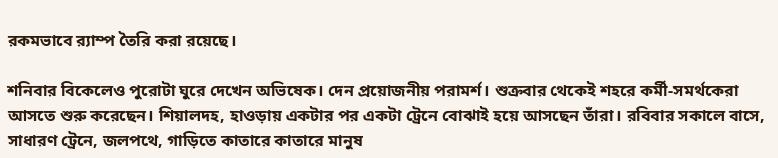রকমভাবে ব়্যাম্প তৈরি করা রয়েছে।

শনিবার বিকেলেও পুরোটা ঘুরে দেখেন অভিষেক। দেন প্রয়োজনীয় পরামর্শ। শুক্রবার থেকেই শহরে কর্মী-সমর্থকেরা আসতে শুরু করেছেন। শিয়ালদহ, হাওড়ায় একটার পর একটা ট্রেনে বোঝাই হয়ে আসছেন তাঁরা। রবিবার সকালে বাসে, সাধারণ ট্রেনে, জলপথে, গাড়িতে কাতারে কাতারে মানুষ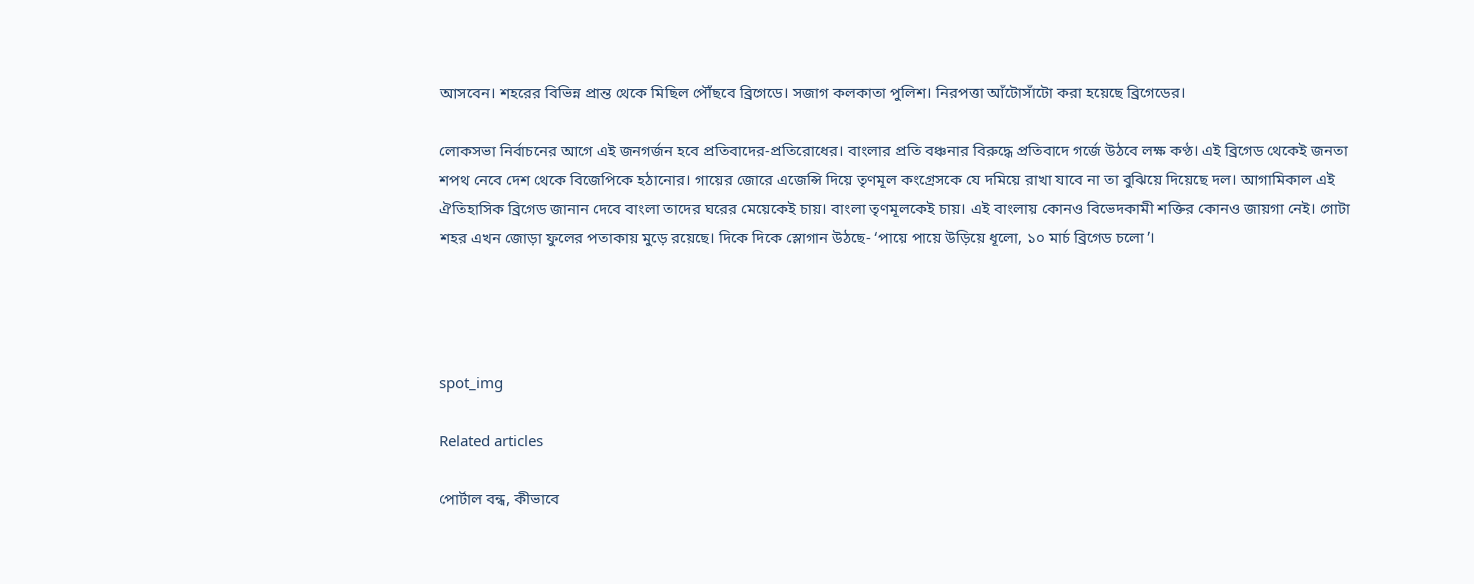আসবেন। শহরের বিভিন্ন প্রান্ত থেকে মিছিল পৌঁছবে ব্রিগেডে। সজাগ কলকাতা পুলিশ। নিরপত্তা আঁটোসাঁটো করা হয়েছে ব্রিগেডের।

লোকসভা নির্বাচনের আগে এই জনগর্জন হবে প্রতিবাদের-প্রতিরোধের। বাংলার প্রতি বঞ্চনার বিরুদ্ধে প্রতিবাদে গর্জে উঠবে লক্ষ কণ্ঠ। এই ব্রিগেড থেকেই জনতা শপথ নেবে দেশ থেকে বিজেপিকে হঠানোর। গায়ের জোরে এজেন্সি দিয়ে তৃণমূল কংগ্রেসকে যে দমিয়ে রাখা যাবে না তা বুঝিয়ে দিয়েছে দল। আগামিকাল এই ঐতিহাসিক ব্রিগেড জানান দেবে বাংলা তাদের ঘরের মেয়েকেই চায়। বাংলা তৃণমূলকেই চায়। এই বাংলায় কোনও বিভেদকামী শক্তির কোনও জায়গা নেই। গোটা শহর এখন জোড়া ফুলের পতাকায় মুড়ে রয়েছে। দিকে দিকে স্লোগান উঠছে- ‘পায়ে পায়ে উড়িয়ে ধূলো, ১০ মার্চ ব্রিগেড চলো’।




spot_img

Related articles

পোর্টাল বন্ধ, কীভাবে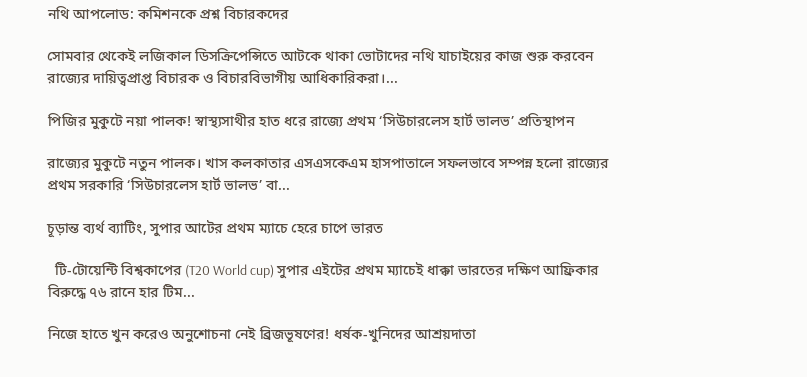নথি আপলোড: কমিশনকে প্রশ্ন বিচারকদের

সোমবার থেকেই লজিকাল ডিসক্রিপেন্সিতে আটকে থাকা ভোটাদের নথি যাচাইয়ের কাজ শুরু করবেন রাজ্যের দায়িত্বপ্রাপ্ত বিচারক ও বিচারবিভাগীয় আধিকারিকরা।...

পিজির মুকুটে নয়া পালক! স্বাস্থ্যসাথীর হাত ধরে রাজ্যে প্রথম ‘সিউচারলেস হার্ট ভালভ’ প্রতিস্থাপন

রাজ্যের মুকুটে নতুন পালক। খাস কলকাতার এসএসকেএম হাসপাতালে সফলভাবে সম্পন্ন হলো রাজ্যের প্রথম সরকারি ‘সিউচারলেস হার্ট ভালভ’ বা...

চূড়ান্ত ব্যর্থ ব্যাটিং, সুপার আটের প্রথম ম্যাচে হেরে চাপে ভারত

  টি-টোয়েন্টি বিশ্বকাপের (T20 World cup) সুপার এইটের প্রথম ম্যাচেই ধাক্কা ভারতের দক্ষিণ আফ্রিকার বিরুদ্ধে ৭৬ রানে হার টিম...

নিজে হাতে খুন করেও অনুশোচনা নেই ব্রিজভূষণের! ধর্ষক-খুনিদের আশ্রয়দাতা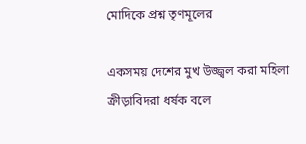মোদিকে প্রশ্ন তৃণমূলের

একসময় দেশের মুখ উজ্জ্বল করা মহিলা ক্রীড়াবিদরা ধর্ষক বলে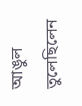আঙুল তুলেছিলেন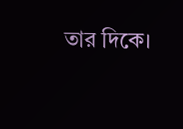তার দিকে।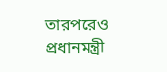তারপরেও প্রধানমন্ত্রী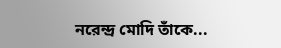নরেন্দ্র মোদি তাঁকে...